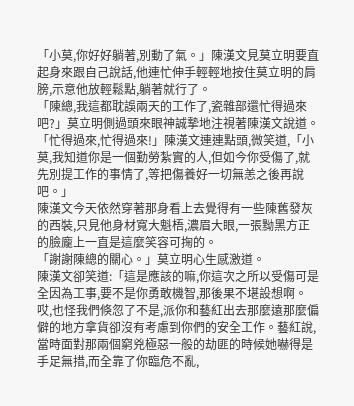「小莫,你好好躺著,別動了氣。」陳漢文見莫立明要直起身來跟自己說話,他連忙伸手輕輕地按住莫立明的肩膀,示意他放輕鬆點,躺著就行了。
「陳總,我這都耽誤兩天的工作了,瓷雜部還忙得過來吧?」莫立明側過頭來眼神誠摯地注視著陳漢文說道。
「忙得過來,忙得過來!」陳漢文連連點頭,微笑道,「小莫,我知道你是一個勤勞紮實的人,但如今你受傷了,就先別提工作的事情了,等把傷養好一切無恙之後再說吧。」
陳漢文今天依然穿著那身看上去覺得有一些陳舊發灰的西裝,只見他身材寬大魁梧,濃眉大眼,一張黝黑方正的臉龐上一直是這麼笑容可掬的。
「謝謝陳總的關心。」莫立明心生感激道。
陳漢文卻笑道:「這是應該的嘛,你這次之所以受傷可是全因為工事,要不是你勇敢機智,那後果不堪設想啊。哎,也怪我們倏忽了不是,派你和藝紅出去那麼遠那麼偏僻的地方拿貨卻沒有考慮到你們的安全工作。藝紅說,當時面對那兩個窮兇極惡一般的劫匪的時候她嚇得是手足無措,而全靠了你臨危不亂,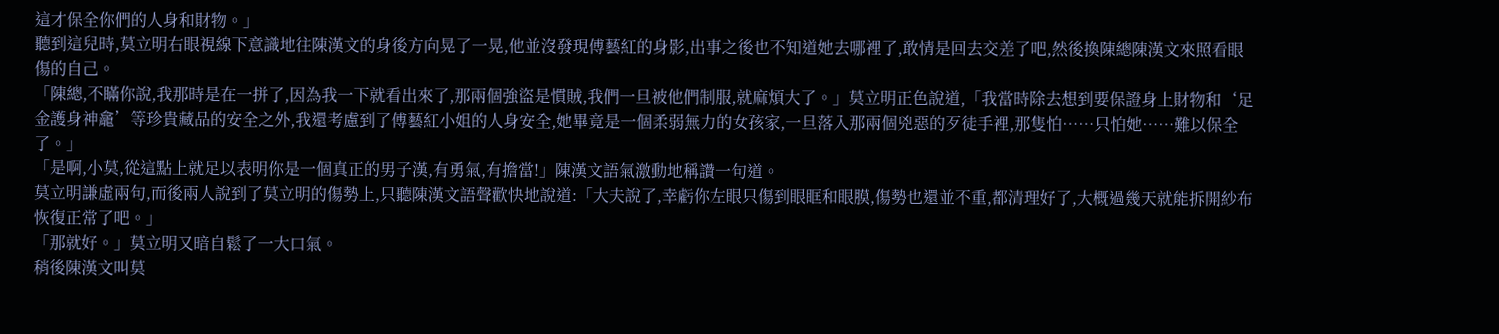這才保全你們的人身和財物。」
聽到這兒時,莫立明右眼視線下意識地往陳漢文的身後方向晃了一晃,他並沒發現傅藝紅的身影,出事之後也不知道她去哪裡了,敢情是回去交差了吧,然後換陳總陳漢文來照看眼傷的自己。
「陳總,不瞞你說,我那時是在一拼了,因為我一下就看出來了,那兩個強盜是慣賊,我們一旦被他們制服,就麻煩大了。」莫立明正色說道,「我當時除去想到要保證身上財物和‘足金護身神龕’等珍貴藏品的安全之外,我還考慮到了傅藝紅小姐的人身安全,她畢竟是一個柔弱無力的女孩家,一旦落入那兩個兇惡的歹徒手裡,那隻怕……只怕她……難以保全了。」
「是啊,小莫,從這點上就足以表明你是一個真正的男子漢,有勇氣,有擔當!」陳漢文語氣激動地稱讚一句道。
莫立明謙虛兩句,而後兩人說到了莫立明的傷勢上,只聽陳漢文語聲歡快地說道:「大夫說了,幸虧你左眼只傷到眼眶和眼膜,傷勢也還並不重,都清理好了,大概過幾天就能拆開紗布恢復正常了吧。」
「那就好。」莫立明又暗自鬆了一大口氣。
稍後陳漢文叫莫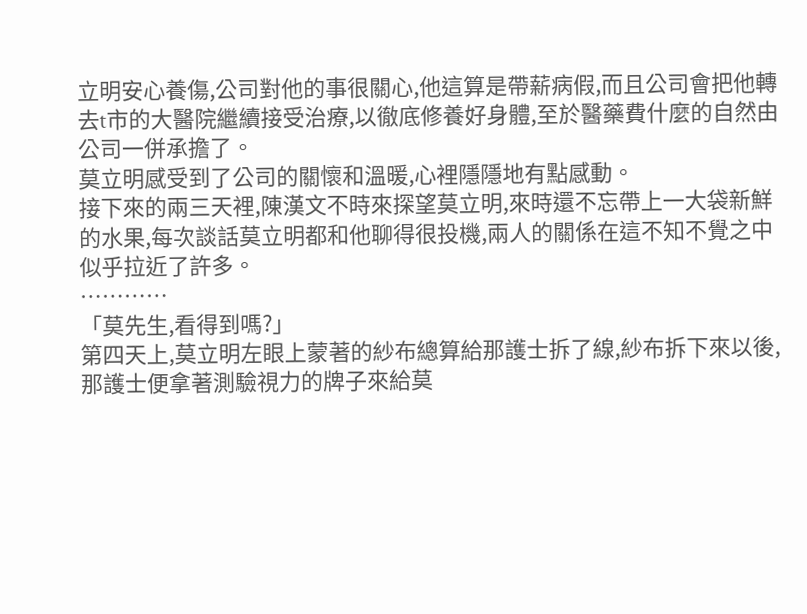立明安心養傷,公司對他的事很關心,他這算是帶薪病假,而且公司會把他轉去t市的大醫院繼續接受治療,以徹底修養好身體,至於醫藥費什麼的自然由公司一併承擔了。
莫立明感受到了公司的關懷和溫暖,心裡隱隱地有點感動。
接下來的兩三天裡,陳漢文不時來探望莫立明,來時還不忘帶上一大袋新鮮的水果,每次談話莫立明都和他聊得很投機,兩人的關係在這不知不覺之中似乎拉近了許多。
…………
「莫先生,看得到嗎?」
第四天上,莫立明左眼上蒙著的紗布總算給那護士拆了線,紗布拆下來以後,那護士便拿著測驗視力的牌子來給莫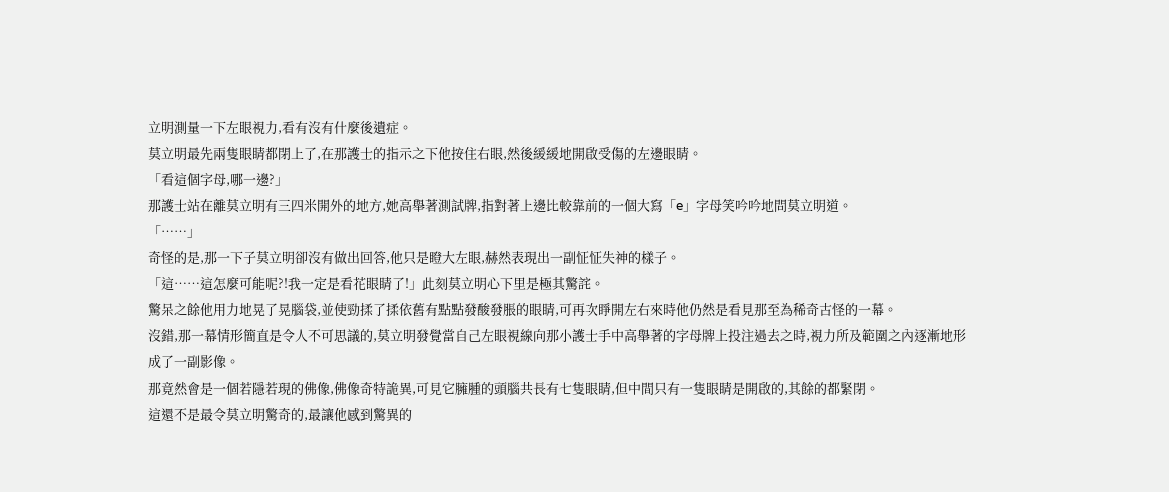立明測量一下左眼視力,看有沒有什麼後遺症。
莫立明最先兩隻眼睛都閉上了,在那護士的指示之下他按住右眼,然後緩緩地開啟受傷的左邊眼睛。
「看這個字母,哪一邊?」
那護士站在離莫立明有三四米開外的地方,她高舉著測試牌,指對著上邊比較靠前的一個大寫「e」字母笑吟吟地問莫立明道。
「……」
奇怪的是,那一下子莫立明卻沒有做出回答,他只是瞪大左眼,赫然表現出一副怔怔失神的樣子。
「這……這怎麼可能呢?!我一定是看花眼睛了!」此刻莫立明心下里是極其驚詫。
驚呆之餘他用力地晃了晃腦袋,並使勁揉了揉依舊有點點發酸發脹的眼睛,可再次睜開左右來時他仍然是看見那至為稀奇古怪的一幕。
沒錯,那一幕情形簡直是令人不可思議的,莫立明發覺當自己左眼視線向那小護士手中高舉著的字母牌上投注過去之時,視力所及範圍之內逐漸地形成了一副影像。
那竟然會是一個若隱若現的佛像,佛像奇特詭異,可見它臃腫的頭腦共長有七隻眼睛,但中間只有一隻眼睛是開啟的,其餘的都緊閉。
這還不是最令莫立明驚奇的,最讓他感到驚異的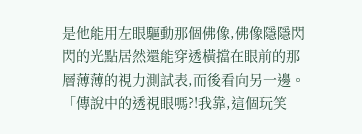是他能用左眼驅動那個佛像,佛像隱隱閃閃的光點居然還能穿透橫擋在眼前的那層薄薄的視力測試表,而後看向另一邊。
「傳說中的透視眼嗎?!我靠,這個玩笑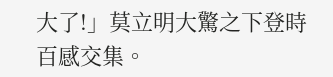大了!」莫立明大驚之下登時百感交集。